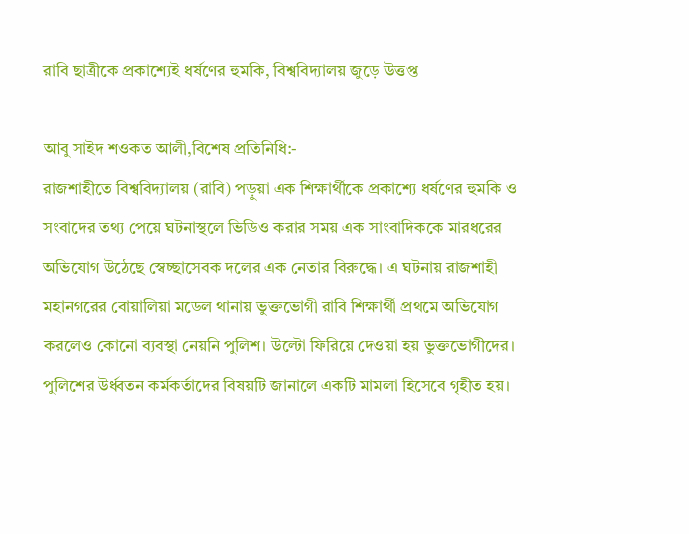রাবি ছাত্রীকে প্রকাশ্যেই ধর্ষণের হুমকি, বিশ্ববিদ্যালয় জুড়ে উত্তপ্ত

আবু সাইদ শওকত আলী,বিশেষ প্রতিনিধি:-
রাজশাহীতে বিশ্ববিদ্যালয় (রাবি) পড়ুয়া এক শিক্ষার্থীকে প্রকাশ্যে ধর্ষণের হুমকি ও সংবাদের তথ্য পেয়ে ঘটনাস্থলে ভিডিও করার সময় এক সাংবাদিককে মারধরের অভিযোগ উঠেছে স্বেচ্ছাসেবক দলের এক নেতার বিরুদ্ধে। এ ঘটনায় রাজশাহী মহানগরের বোয়ালিয়া মডেল থানায় ভুক্তভোগী রাবি শিক্ষার্থী প্রথমে অভিযোগ করলেও কোনো ব্যবস্থা নেয়নি পুলিশ। উল্টো ফিরিয়ে দেওয়া হয় ভুক্তভোগীদের। পুলিশের উর্ধ্বতন কর্মকর্তাদের বিষয়টি জানালে একটি মামলা হিসেবে গৃহীত হয়।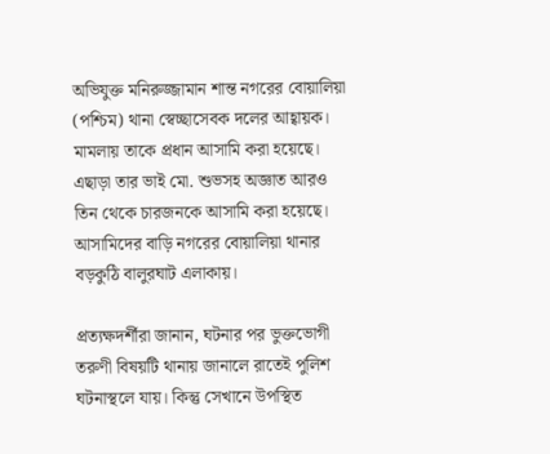অভিযুক্ত মনিরুজ্জামান শান্ত নগরের বোয়ালিয়া (পশ্চিম) থানা স্বেচ্ছাসেবক দলের আহ্বায়ক। মামলায় তাকে প্রধান আসামি করা হয়েছে। এছাড়া তার ভাই মো. শুভসহ অজ্ঞাত আরও তিন থেকে চারজনকে আসামি করা হয়েছে। আসামিদের বাড়ি নগরের বোয়ালিয়া থানার বড়কুঠি বালুরঘাট এলাকায়।

প্রত্যক্ষদর্শীরা জানান, ঘটনার পর ভুক্তভোগী তরুণী বিষয়টি থানায় জানালে রাতেই পুলিশ ঘটনাস্থলে যায়। কিন্তু সেখানে উপস্থিত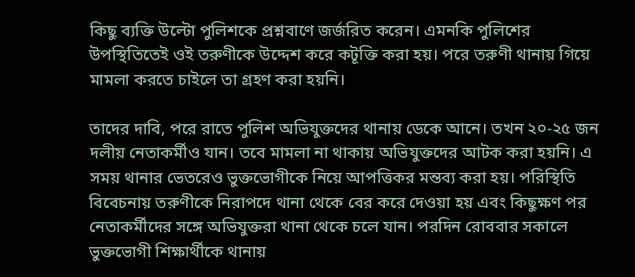কিছু ব্যক্তি উল্টো পুলিশকে প্রশ্নবাণে জর্জরিত করেন। এমনকি পুলিশের উপস্থিতিতেই ওই তরুণীকে উদ্দেশ করে কটূক্তি করা হয়। পরে তরুণী থানায় গিয়ে মামলা করতে চাইলে তা গ্রহণ করা হয়নি।

তাদের দাবি, পরে রাতে পুলিশ অভিযুক্তদের থানায় ডেকে আনে। তখন ২০-২৫ জন দলীয় নেতাকর্মীও যান। তবে মামলা না থাকায় অভিযুক্তদের আটক করা হয়নি। এ সময় থানার ভেতরেও ভুক্তভোগীকে নিয়ে আপত্তিকর মন্তব্য করা হয়। পরিস্থিতি বিবেচনায় তরুণীকে নিরাপদে থানা থেকে বের করে দেওয়া হয় এবং কিছুক্ষণ পর নেতাকর্মীদের সঙ্গে অভিযুক্তরা থানা থেকে চলে যান। পরদিন রোববার সকালে ভুক্তভোগী শিক্ষার্থীকে থানায়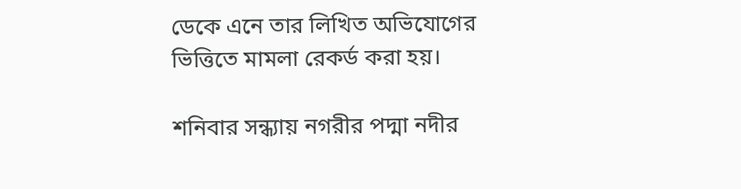ডেকে এনে তার লিখিত অভিযোগের ভিত্তিতে মামলা রেকর্ড করা হয়।

শনিবার সন্ধ্যায় নগরীর পদ্মা নদীর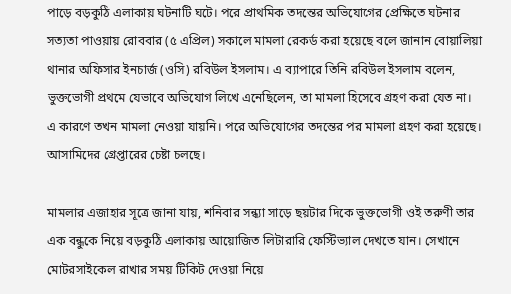পাড়ে বড়কুঠি এলাকায় ঘটনাটি ঘটে। পরে প্রাথমিক তদন্তের অভিযোগের প্রেক্ষিতে ঘটনার সত্যতা পাওয়ায় রোববার (৫ এপ্রিল) সকালে মামলা রেকর্ড করা হয়েছে বলে জানান বোয়ালিয়া থানার অফিসার ইনচার্জ (ওসি) রবিউল ইসলাম। এ ব্যাপারে তিনি রবিউল ইসলাম বলেন, ভুক্তভোগী প্রথমে যেভাবে অভিযোগ লিখে এনেছিলেন, তা মামলা হিসেবে গ্রহণ করা যেত না। এ কারণে তখন মামলা নেওয়া যায়নি। পরে অভিযোগের তদন্তের পর মামলা গ্রহণ করা হয়েছে। আসামিদের গ্রেপ্তারের চেষ্টা চলছে।

মামলার এজাহার সূত্রে জানা যায়, শনিবার সন্ধ্যা সাড়ে ছয়টার দিকে ভুক্তভোগী ওই তরুণী তার এক বন্ধুকে নিয়ে বড়কুঠি এলাকায় আয়োজিত লিটারারি ফেস্টিভ্যাল দেখতে যান। সেখানে মোটরসাইকেল রাখার সময় টিকিট দেওয়া নিয়ে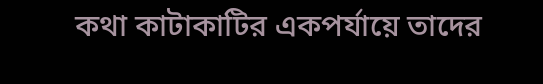কথা কাটাকাটির একপর্যায়ে তাদের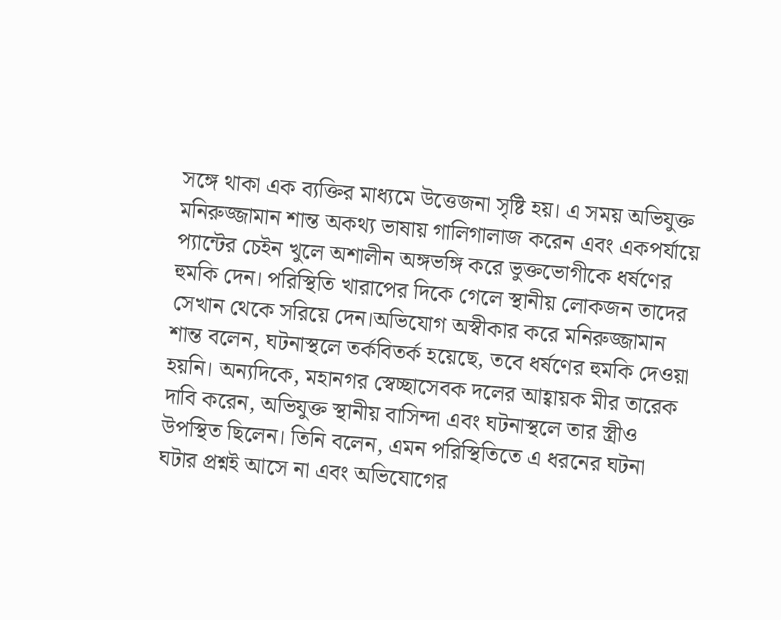সঙ্গে থাকা এক ব্যক্তির মাধ্যমে উত্তেজনা সৃষ্টি হয়। এ সময় অভিযুক্ত মনিরুজ্জামান শান্ত অকথ্য ভাষায় গালিগালাজ করেন এবং একপর্যায়ে প্যান্টের চেইন খুলে অশালীন অঙ্গভঙ্গি করে ভুক্তভোগীকে ধর্ষণের হুমকি দেন। পরিস্থিতি খারাপের দিকে গেলে স্থানীয় লোকজন তাদের সেখান থেকে সরিয়ে দেন।অভিযোগ অস্বীকার করে মনিরুজ্জামান শান্ত বলেন, ঘটনাস্থলে তর্কবিতর্ক হয়েছে, তবে ধর্ষণের হুমকি দেওয়া হয়নি। অন্যদিকে, মহানগর স্বেচ্ছাসেবক দলের আহ্বায়ক মীর তারেক দাবি করেন, অভিযুক্ত স্থানীয় বাসিন্দা এবং ঘটনাস্থলে তার স্ত্রীও উপস্থিত ছিলেন। তিনি বলেন, এমন পরিস্থিতিতে এ ধরনের ঘটনা ঘটার প্রশ্নই আসে না এবং অভিযোগের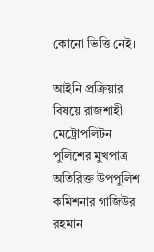কোনো ভিত্তি নেই।

আইনি প্রক্রিয়ার বিষয়ে রাজশাহী মেট্রোপলিটন পুলিশের মুখপাত্র অতিরিক্ত উপপুলিশ কমিশনার গাজিউর রহমান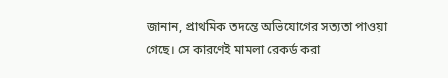জানান, প্রাথমিক তদন্তে অভিযোগের সত্যতা পাওয়া গেছে। সে কারণেই মামলা রেকর্ড করা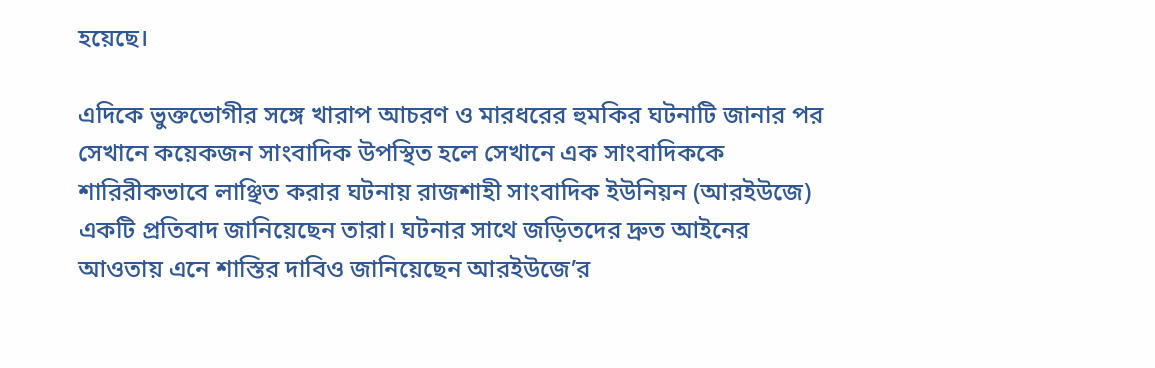হয়েছে।

এদিকে ভুক্তভোগীর সঙ্গে খারাপ আচরণ ও মারধরের হুমকির ঘটনাটি জানার পর সেখানে কয়েকজন সাংবাদিক উপস্থিত হলে সেখানে এক সাংবাদিককে শারিরীকভাবে লাঞ্ছিত করার ঘটনায় রাজশাহী সাংবাদিক ইউনিয়ন (আরইউজে) একটি প্রতিবাদ জানিয়েছেন তারা। ঘটনার সাথে জড়িতদের দ্রুত আইনের আওতায় এনে শাস্তির দাবিও জানিয়েছেন আরইউজে’র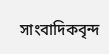সাংবাদিকবৃন্দ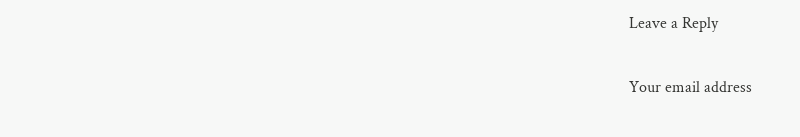Leave a Reply

Your email address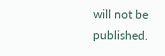will not be published.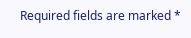Required fields are marked *